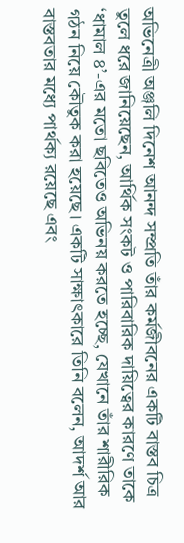অভিনেত্রী অঞ্জলি দিনেশ আনন্দ সম্প্রতি তাঁর কর্মজীবনের একটি বাস্তব চিত্র তুলে ধরে জানিয়েছেন, আর্থিক সংকট ও পারিবারিক দায়িত্বের কারণে তাকে ‘ধামাল ৪’-এর মতো ছবিতেও অভিনয় করতে হচ্ছে, যেখানে তাঁর শারীরিক গঠন নিয়ে কৌতুক করা হয়েছে। একটি সাক্ষাৎকারে তিনি বলেন, আদর্শ আর বাস্তবতার মধ্যে পার্থক্য রয়েছে এবং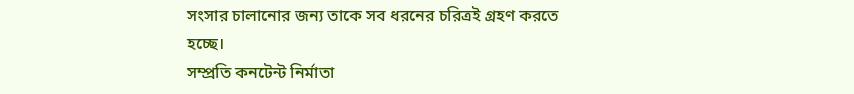সংসার চালানোর জন্য তাকে সব ধরনের চরিত্রই গ্রহণ করতে হচ্ছে।
সম্প্রতি কনটেন্ট নির্মাতা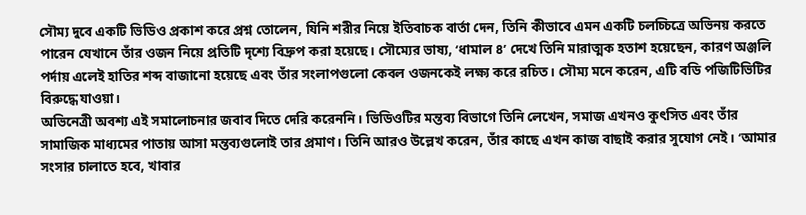সৌম্য দুবে একটি ভিডিও প্রকাশ করে প্রশ্ন তোলেন, যিনি শরীর নিয়ে ইতিবাচক বার্তা দেন, তিনি কীভাবে এমন একটি চলচ্চিত্রে অভিনয় করতে পারেন যেখানে তাঁর ওজন নিয়ে প্রতিটি দৃশ্যে বিদ্রুপ করা হয়েছে। সৌম্যের ভাষ্য, ‘ধামাল ৪’ দেখে তিনি মারাত্মক হতাশ হয়েছেন, কারণ অঞ্জলি পর্দায় এলেই হাতির শব্দ বাজানো হয়েছে এবং তাঁর সংলাপগুলো কেবল ওজনকেই লক্ষ্য করে রচিত। সৌম্য মনে করেন, এটি বডি পজিটিভিটির বিরুদ্ধে যাওয়া।
অভিনেত্রী অবশ্য এই সমালোচনার জবাব দিতে দেরি করেননি। ভিডিওটির মন্তব্য বিভাগে তিনি লেখেন, সমাজ এখনও কুৎসিত এবং তাঁর সামাজিক মাধ্যমের পাতায় আসা মন্তব্যগুলোই তার প্রমাণ। তিনি আরও উল্লেখ করেন, তাঁর কাছে এখন কাজ বাছাই করার সুযোগ নেই। ‘আমার সংসার চালাতে হবে, খাবার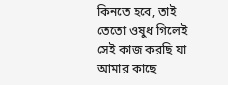কিনতে হবে, তাই তেতো ওষুধ গিলেই সেই কাজ করছি যা আমার কাছে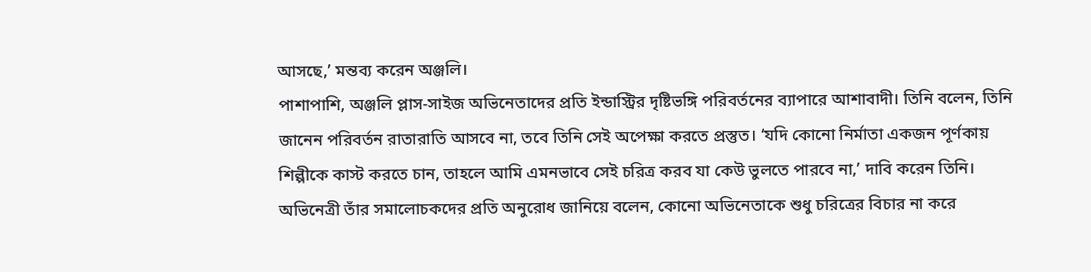আসছে,’ মন্তব্য করেন অঞ্জলি।
পাশাপাশি, অঞ্জলি প্লাস-সাইজ অভিনেতাদের প্রতি ইন্ডাস্ট্রির দৃষ্টিভঙ্গি পরিবর্তনের ব্যাপারে আশাবাদী। তিনি বলেন, তিনি জানেন পরিবর্তন রাতারাতি আসবে না, তবে তিনি সেই অপেক্ষা করতে প্রস্তুত। ‘যদি কোনো নির্মাতা একজন পূর্ণকায় শিল্পীকে কাস্ট করতে চান, তাহলে আমি এমনভাবে সেই চরিত্র করব যা কেউ ভুলতে পারবে না,’ দাবি করেন তিনি।
অভিনেত্রী তাঁর সমালোচকদের প্রতি অনুরোধ জানিয়ে বলেন, কোনো অভিনেতাকে শুধু চরিত্রের বিচার না করে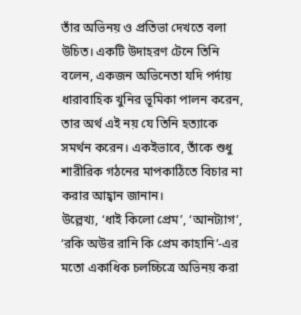তাঁর অভিনয় ও প্রতিভা দেখতে বলা উচিত। একটি উদাহরণ টেনে তিনি বলেন, একজন অভিনেতা যদি পর্দায় ধারাবাহিক খুনির ভূমিকা পালন করেন, তার অর্থ এই নয় যে তিনি হত্যাকে সমর্থন করেন। একইভাবে, তাঁকে শুধু শারীরিক গঠনের মাপকাঠিতে বিচার না করার আহ্বান জানান।
উল্লেখ্য, ‘ধাই কিলো প্রেম’, ‘আনট্যাগ’, ‘রকি অউর রানি কি প্রেম কাহানি’-এর মতো একাধিক চলচ্চিত্রে অভিনয় করা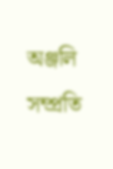অঞ্জলি সম্প্রতি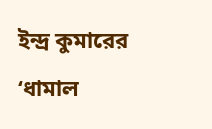ইন্দ্র কুমারের ‘ধামাল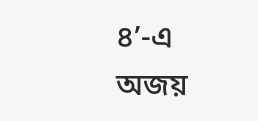৪’-এ অজয়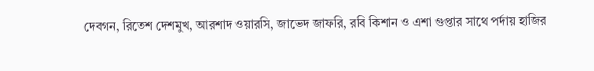দেবগন, রিতেশ দেশমুখ, আরশাদ ওয়ারসি, জাভেদ জাফরি, রবি কিশান ও এশা গুপ্তার সাথে পর্দায় হাজির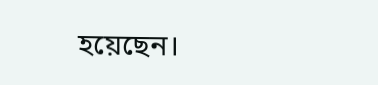হয়েছেন।